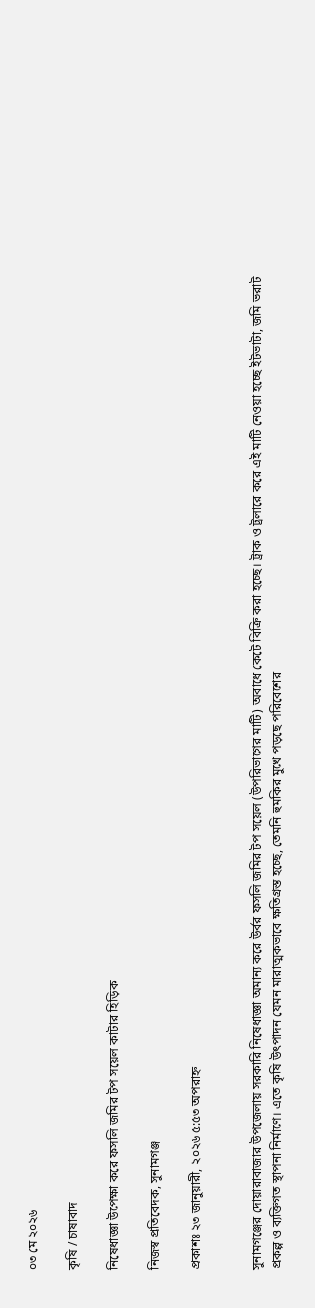০৩ মে ২০২৬

কৃষি / চাষাবাদ

নিষেধাজ্ঞা উপেক্ষা করে ফসলি জমির টপ সয়েল কাটার হিড়িক

নিজস্ব প্রতিবেদক, সুনামগঞ্জ

প্রকাশঃ ২৩ জানুয়ারী, ২০২৬ ৫:৫৩ অপরাহ্ন


সুনামগঞ্জের দোয়ারাবাজার উপজেলায় সরকারি নিষেধাজ্ঞা অমান্য করে উর্বর ফসলি জমির টপ সয়েল (উপরিভাগের মাটি) অবাধে কেটে বিক্রি করা হচ্ছে। ট্রাক ও ট্রলারে করে এই মাটি নেওয়া হচ্ছে ইটভাটা, জমি ভরাট প্রকল্প ও ব্যক্তিগত স্থাপনা নির্মাণে। এতে কৃষি উৎপাদন যেমন মারাত্মকভাবে ক্ষতিগ্রস্ত হচ্ছে, তেমনি হুমকির মুখে পড়ছে পরিবেশের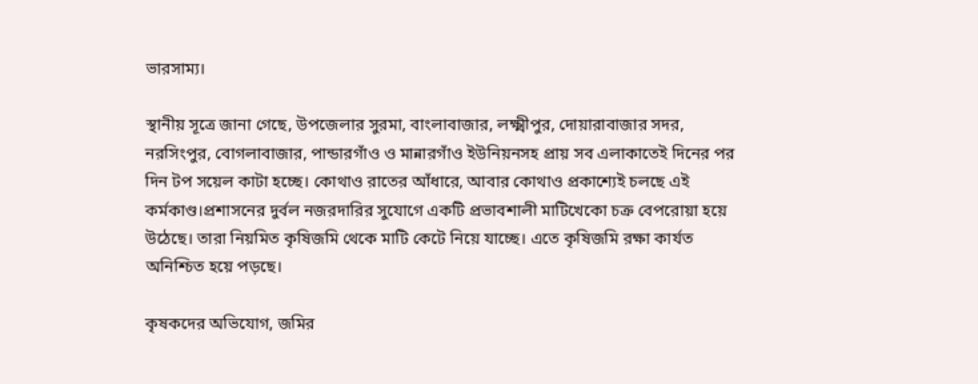ভারসাম্য।

স্থানীয় সূত্রে জানা গেছে, উপজেলার সুরমা, বাংলাবাজার, লক্ষ্মীপুর, দোয়ারাবাজার সদর, নরসিংপুর, বোগলাবাজার, পান্ডারগাঁও ও মান্নারগাঁও ইউনিয়নসহ প্রায় সব এলাকাতেই দিনের পর দিন টপ সয়েল কাটা হচ্ছে। কোথাও রাতের আঁধারে, আবার কোথাও প্রকাশ্যেই চলছে এই কর্মকাণ্ড।প্রশাসনের দুর্বল নজরদারির সুযোগে একটি প্রভাবশালী মাটিখেকো চক্র বেপরোয়া হয়ে উঠেছে। তারা নিয়মিত কৃষিজমি থেকে মাটি কেটে নিয়ে যাচ্ছে। এতে কৃষিজমি রক্ষা কার্যত অনিশ্চিত হয়ে পড়ছে।

কৃষকদের অভিযোগ, জমির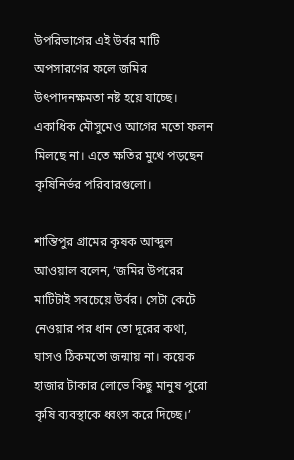উপরিভাগের এই উর্বর মাটি অপসারণের ফলে জমির উৎপাদনক্ষমতা নষ্ট হয়ে যাচ্ছে। একাধিক মৌসুমেও আগের মতো ফলন মিলছে না। এতে ক্ষতির মুখে পড়ছেন কৃষিনির্ভর পরিবারগুলো।

শান্তিপুর গ্রামের কৃষক আব্দুল আওয়াল বলেন, ‘জমির উপরের মাটিটাই সবচেয়ে উর্বর। সেটা কেটে নেওয়ার পর ধান তো দূরের কথা, ঘাসও ঠিকমতো জন্মায় না। কয়েক হাজার টাকার লোভে কিছু মানুষ পুরো কৃষি ব্যবস্থাকে ধ্বংস করে দিচ্ছে।’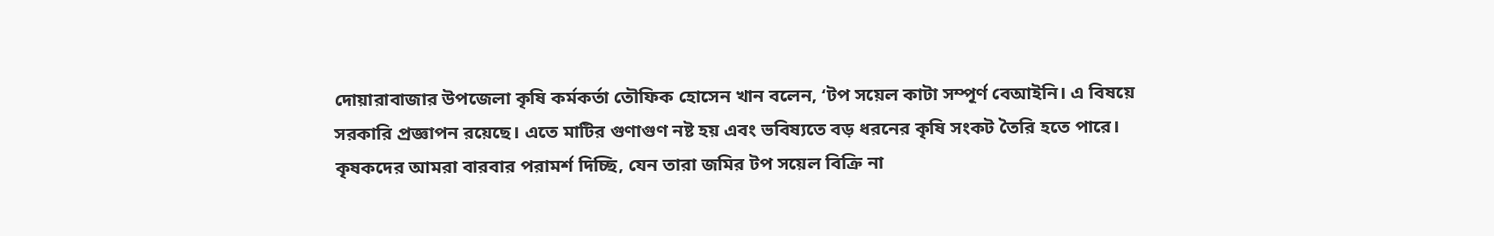দোয়ারাবাজার উপজেলা কৃষি কর্মকর্তা তৌফিক হোসেন খান বলেন, ‘টপ সয়েল কাটা সম্পূর্ণ বেআইনি। এ বিষয়ে সরকারি প্রজ্ঞাপন রয়েছে। এতে মাটির গুণাগুণ নষ্ট হয় এবং ভবিষ্যতে বড় ধরনের কৃষি সংকট তৈরি হতে পারে। কৃষকদের আমরা বারবার পরামর্শ দিচ্ছি, যেন তারা জমির টপ সয়েল বিক্রি না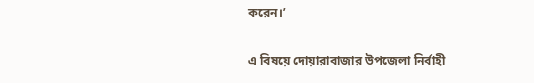করেন।’

এ বিষয়ে দোয়ারাবাজার উপজেলা নির্বাহী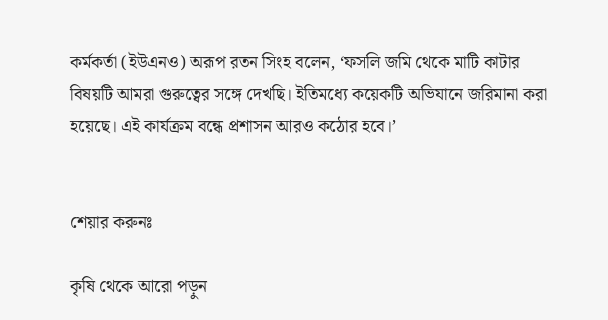কর্মকর্তা (ইউএনও) অরূপ রতন সিংহ বলেন, ‘ফসলি জমি থেকে মাটি কাটার বিষয়টি আমরা গুরুত্বের সঙ্গে দেখছি। ইতিমধ্যে কয়েকটি অভিযানে জরিমানা করা হয়েছে। এই কার্যক্রম বন্ধে প্রশাসন আরও কঠোর হবে।’


শেয়ার করুনঃ

কৃষি থেকে আরো পড়ুন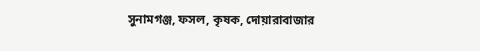সুনামগঞ্জ, ফসল, কৃষক, দোয়ারাবাজার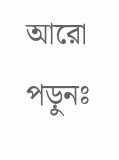আরো পড়ুনঃ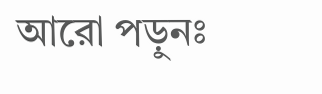আরো পড়ুনঃ